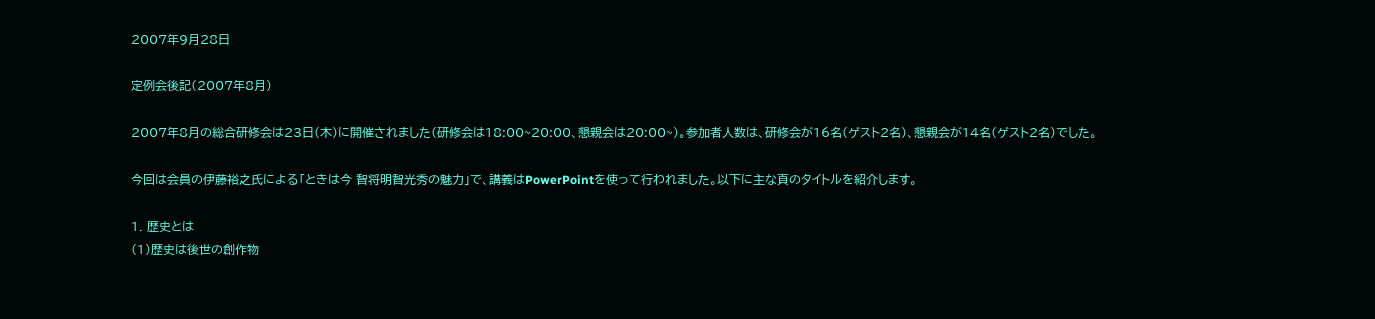2007年9月28日

定例会後記(2007年8月)

2007年8月の総合研修会は23日(木)に開催されました(研修会は18:00~20:00、懇親会は20:00~)。参加者人数は、研修会が16名(ゲスト2名)、懇親会が14名(ゲスト2名)でした。

今回は会員の伊藤裕之氏による「ときは今 智将明智光秀の魅力」で、講義はPowerPointを使って行われました。以下に主な頁のタイトルを紹介します。

1. 歴史とは
(1)歴史は後世の創作物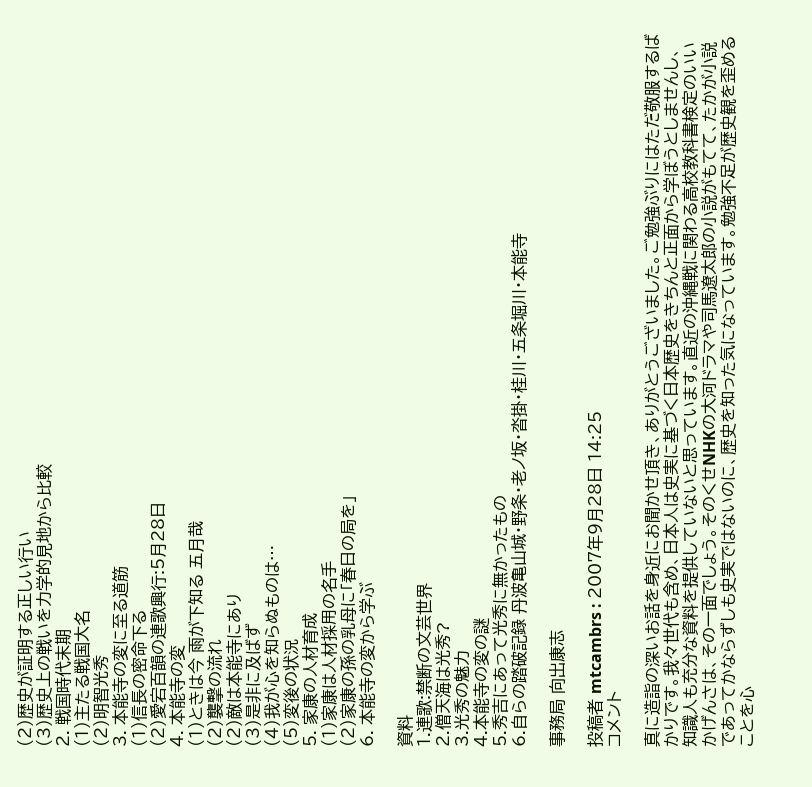(2)歴史が証明する正しい行い
(3)歴史上の戦いを力学的見地から比較
2. 戦国時代末期
(1)主たる戦国大名
(2)明智光秀
3. 本能寺の変に至る道筋
(1)信長の密命下る
(2)愛宕百韻の連歌興行:5月28日
4. 本能寺の変
(1)ときは今 雨が下知る 五月哉
(2)襲撃の流れ
(2)敵は本能寺にあり
(3)是非に及ばず
(4)我が心を知らぬものは…
(5)変後の状況
5. 家康の人材育成
(1)家康は人材採用の名手
(2)家康の孫の乳母に「春日の局を」
6. 本能寺の変から学ぶ

資料
1.連歌:禁断の文芸世界
2.僧天海は光秀?
3.光秀の魅力
4.本能寺の変の謎
5.秀吉にあって光秀に無かったもの
6.自らの踏破記録 丹波亀山城・野条・老ノ坂・沓掛・桂川・五条堀川・本能寺

事務局 向出康志

投稿者 mtcambrs : 2007年9月28日 14:25
コメント

真に造詣の深いお話を身近にお聞かせ頂き、ありがとうございました。ご勉強ぶりにはただ敬服するばかりです。我々世代も含め、日本人は史実に基づく日本歴史をきちんと正面から学ぼうとしませんし、知識人も充分な資料を提供していないと思っています。直近の沖縄戦に関わる高校教科書検定のいいかげんさは、その一面でしょう。そのくせNHKの大河ドラマや司馬遼太郎の小説がもてて、たかが小説であってかならずしも史実ではないのに、歴史を知った気になっています。勉強不足が歴史観を歪めることを心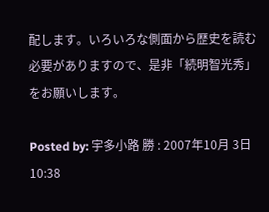配します。いろいろな側面から歴史を読む必要がありますので、是非「続明智光秀」をお願いします。

Posted by: 宇多小路 勝 : 2007年10月 3日 10:38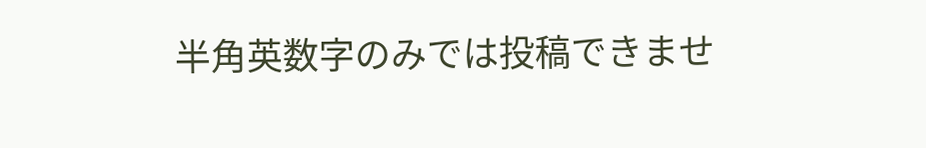半角英数字のみでは投稿できませ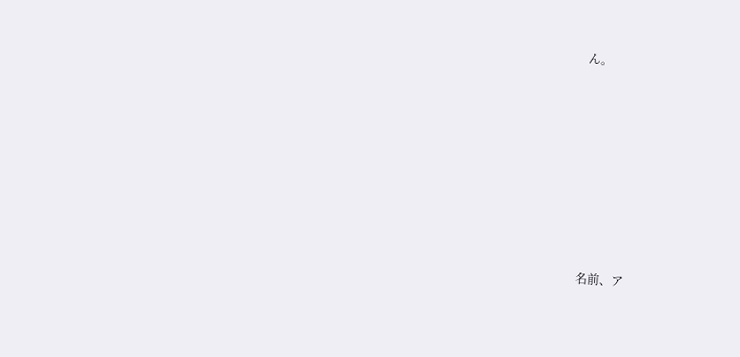ん。










名前、ア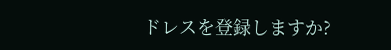ドレスを登録しますか?